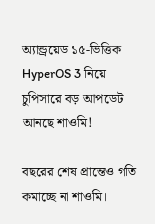অ্যান্ড্রয়েড ১৫-ভিত্তিক HyperOS 3 নিয়ে চুপিসারে বড় আপডেট আনছে শাওমি!

বছরের শেষ প্রান্তেও গতি কমাচ্ছে না শাওমি।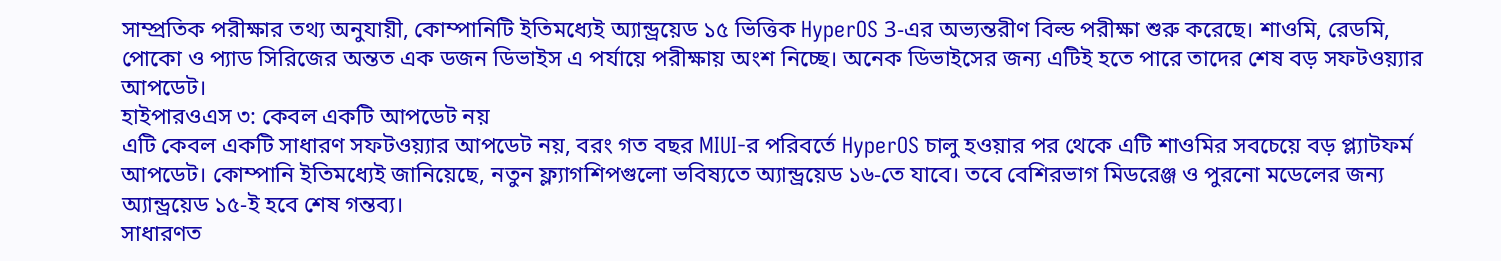সাম্প্রতিক পরীক্ষার তথ্য অনুযায়ী, কোম্পানিটি ইতিমধ্যেই অ্যান্ড্রয়েড ১৫ ভিত্তিক HyperOS 3-এর অভ্যন্তরীণ বিল্ড পরীক্ষা শুরু করেছে। শাওমি, রেডমি, পোকো ও প্যাড সিরিজের অন্তত এক ডজন ডিভাইস এ পর্যায়ে পরীক্ষায় অংশ নিচ্ছে। অনেক ডিভাইসের জন্য এটিই হতে পারে তাদের শেষ বড় সফটওয়্যার আপডেট।
হাইপারওএস ৩: কেবল একটি আপডেট নয়
এটি কেবল একটি সাধারণ সফটওয়্যার আপডেট নয়, বরং গত বছর MIUI-র পরিবর্তে HyperOS চালু হওয়ার পর থেকে এটি শাওমির সবচেয়ে বড় প্ল্যাটফর্ম আপডেট। কোম্পানি ইতিমধ্যেই জানিয়েছে, নতুন ফ্ল্যাগশিপগুলো ভবিষ্যতে অ্যান্ড্রয়েড ১৬-তে যাবে। তবে বেশিরভাগ মিডরেঞ্জ ও পুরনো মডেলের জন্য অ্যান্ড্রয়েড ১৫-ই হবে শেষ গন্তব্য।
সাধারণত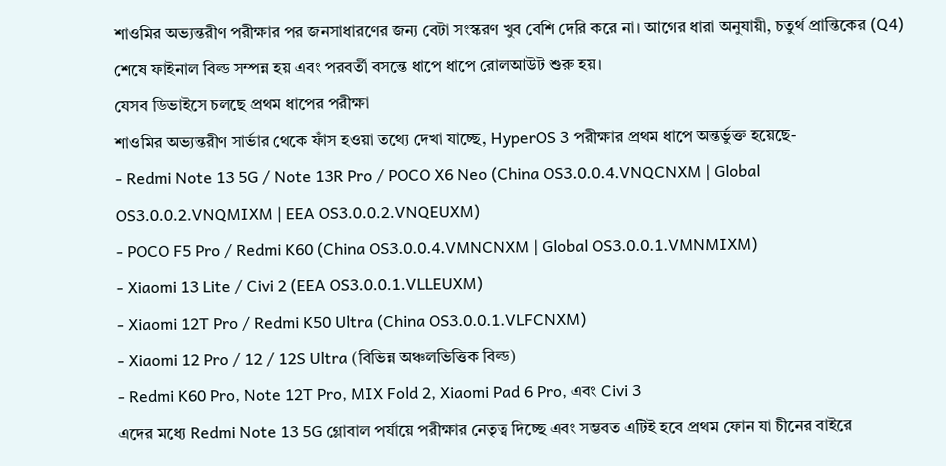শাওমির অভ্যন্তরীণ পরীক্ষার পর জনসাধারণের জন্য বেটা সংস্করণ খুব বেশি দেরি করে না। আগের ধারা অনুযায়ী, চতুর্থ প্রান্তিকের (Q4) শেষে ফাইনাল বিল্ড সম্পন্ন হয় এবং পরবর্তী বসন্তে ধাপে ধাপে রোলআউট শুরু হয়।
যেসব ডিভাইসে চলছে প্রথম ধাপের পরীক্ষা
শাওমির অভ্যন্তরীণ সার্ভার থেকে ফাঁস হওয়া তথ্যে দেখা যাচ্ছে, HyperOS 3 পরীক্ষার প্রথম ধাপে অন্তর্ভুক্ত হয়েছে-
- Redmi Note 13 5G / Note 13R Pro / POCO X6 Neo (China OS3.0.0.4.VNQCNXM | Global OS3.0.0.2.VNQMIXM | EEA OS3.0.0.2.VNQEUXM)
- POCO F5 Pro / Redmi K60 (China OS3.0.0.4.VMNCNXM | Global OS3.0.0.1.VMNMIXM)
- Xiaomi 13 Lite / Civi 2 (EEA OS3.0.0.1.VLLEUXM)
- Xiaomi 12T Pro / Redmi K50 Ultra (China OS3.0.0.1.VLFCNXM)
- Xiaomi 12 Pro / 12 / 12S Ultra (বিভিন্ন অঞ্চলভিত্তিক বিল্ড)
- Redmi K60 Pro, Note 12T Pro, MIX Fold 2, Xiaomi Pad 6 Pro, এবং Civi 3
এদের মধ্যে Redmi Note 13 5G গ্লোবাল পর্যায়ে পরীক্ষার নেতৃত্ব দিচ্ছে এবং সম্ভবত এটিই হবে প্রথম ফোন যা চীনের বাইরে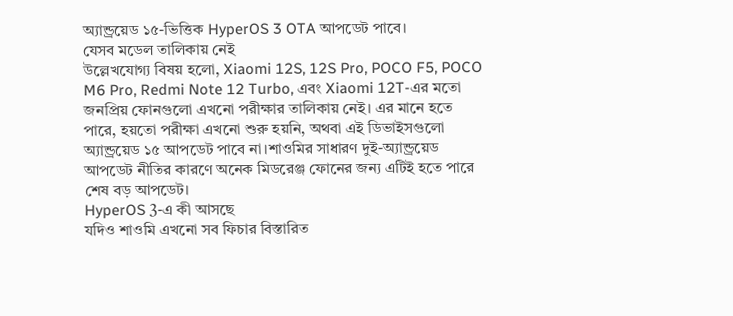অ্যান্ড্রয়েড ১৫-ভিত্তিক HyperOS 3 OTA আপডেট পাবে।
যেসব মডেল তালিকায় নেই
উল্লেখযোগ্য বিষয় হলো, Xiaomi 12S, 12S Pro, POCO F5, POCO M6 Pro, Redmi Note 12 Turbo, এবং Xiaomi 12T-এর মতো জনপ্রিয় ফোনগুলো এখনো পরীক্ষার তালিকায় নেই। এর মানে হতে পারে, হয়তো পরীক্ষা এখনো শুরু হয়নি, অথবা এই ডিভাইসগুলো অ্যান্ড্রয়েড ১৫ আপডেট পাবে না।শাওমির সাধারণ দুই-অ্যান্ড্রয়েড আপডেট নীতির কারণে অনেক মিডরেঞ্জ ফোনের জন্য এটিই হতে পারে শেষ বড় আপডেট।
HyperOS 3-এ কী আসছে
যদিও শাওমি এখনো সব ফিচার বিস্তারিত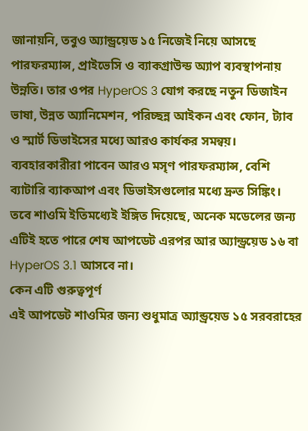জানায়নি, তবুও অ্যান্ড্রয়েড ১৫ নিজেই নিয়ে আসছে পারফরম্যান্স, প্রাইভেসি ও ব্যাকগ্রাউন্ড অ্যাপ ব্যবস্থাপনায় উন্নতি। তার ওপর HyperOS 3 যোগ করছে নতুন ডিজাইন ভাষা, উন্নত অ্যানিমেশন, পরিচ্ছন্ন আইকন এবং ফোন, ট্যাব ও স্মার্ট ডিভাইসের মধ্যে আরও কার্যকর সমন্বয়।
ব্যবহারকারীরা পাবেন আরও মসৃণ পারফরম্যান্স, বেশি ব্যাটারি ব্যাকআপ এবং ডিভাইসগুলোর মধ্যে দ্রুত সিঙ্কিং। তবে শাওমি ইতিমধ্যেই ইঙ্গিত দিয়েছে, অনেক মডেলের জন্য এটিই হতে পারে শেষ আপডেট এরপর আর অ্যান্ড্রয়েড ১৬ বা HyperOS 3.1 আসবে না।
কেন এটি গুরুত্বপূর্ণ
এই আপডেট শাওমির জন্য শুধুমাত্র অ্যান্ড্রয়েড ১৫ সরবরাহের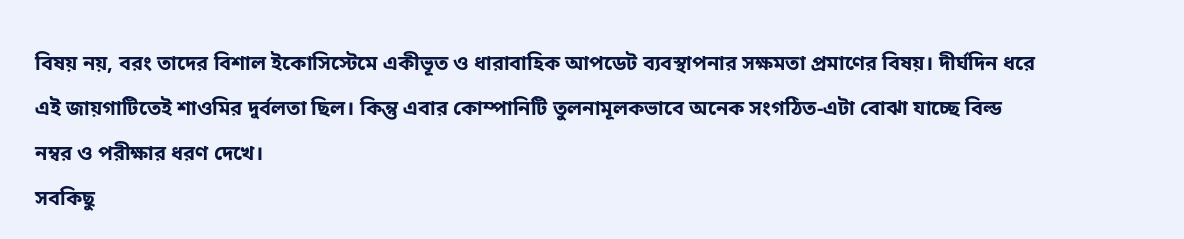বিষয় নয়, বরং তাদের বিশাল ইকোসিস্টেমে একীভূত ও ধারাবাহিক আপডেট ব্যবস্থাপনার সক্ষমতা প্রমাণের বিষয়। দীর্ঘদিন ধরে এই জায়গাটিতেই শাওমির দুর্বলতা ছিল। কিন্তু এবার কোম্পানিটি তুলনামূলকভাবে অনেক সংগঠিত-এটা বোঝা যাচ্ছে বিল্ড নম্বর ও পরীক্ষার ধরণ দেখে।
সবকিছু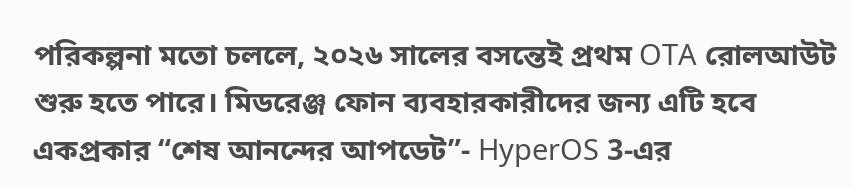পরিকল্পনা মতো চললে, ২০২৬ সালের বসন্তেই প্রথম OTA রোলআউট শুরু হতে পারে। মিডরেঞ্জ ফোন ব্যবহারকারীদের জন্য এটি হবে একপ্রকার “শেষ আনন্দের আপডেট”- HyperOS 3-এর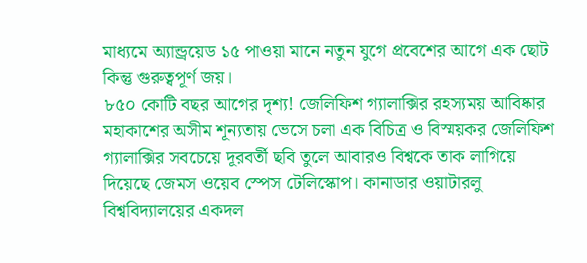মাধ্যমে অ্যান্ড্রয়েড ১৫ পাওয়া মানে নতুন যুগে প্রবেশের আগে এক ছোট কিন্তু গুরুত্বপূর্ণ জয়।
৮৫০ কোটি বছর আগের দৃশ্য! জেলিফিশ গ্যালাক্সির রহস্যময় আবিষ্কার
মহাকাশের অসীম শূন্যতায় ভেসে চলা এক বিচিত্র ও বিস্ময়কর জেলিফিশ গ্যালাক্সির সবচেয়ে দূরবর্তী ছবি তুলে আবারও বিশ্বকে তাক লাগিয়ে দিয়েছে জেমস ওয়েব স্পেস টেলিস্কোপ। কানাডার ওয়াটারলু বিশ্ববিদ্যালয়ের একদল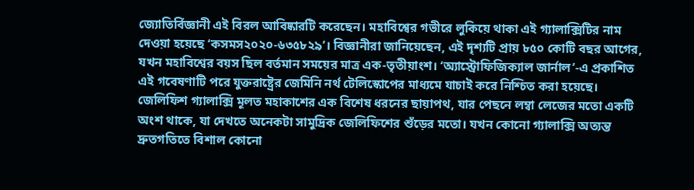জ্যোতির্বিজ্ঞানী এই বিরল আবিষ্কারটি করেছেন। মহাবিশ্বের গভীরে লুকিয়ে থাকা এই গ্যালাক্সিটির নাম দেওয়া হয়েছে ‘কসমস২০২০-৬৩৫৮২৯’। বিজ্ঞানীরা জানিয়েছেন, এই দৃশ্যটি প্রায় ৮৫০ কোটি বছর আগের, যখন মহাবিশ্বের বয়স ছিল বর্তমান সময়ের মাত্র এক-তৃতীয়াংশ। ‘অ্যাস্ট্রোফিজিক্যাল জার্নাল’-এ প্রকাশিত এই গবেষণাটি পরে যুক্তরাষ্ট্রের জেমিনি নর্থ টেলিস্কোপের মাধ্যমে যাচাই করে নিশ্চিত করা হয়েছে।
জেলিফিশ গ্যালাক্সি মূলত মহাকাশের এক বিশেষ ধরনের ছায়াপথ, যার পেছনে লম্বা লেজের মতো একটি অংশ থাকে, যা দেখতে অনেকটা সামুদ্রিক জেলিফিশের শুঁড়ের মতো। যখন কোনো গ্যালাক্সি অত্যন্ত দ্রুতগতিতে বিশাল কোনো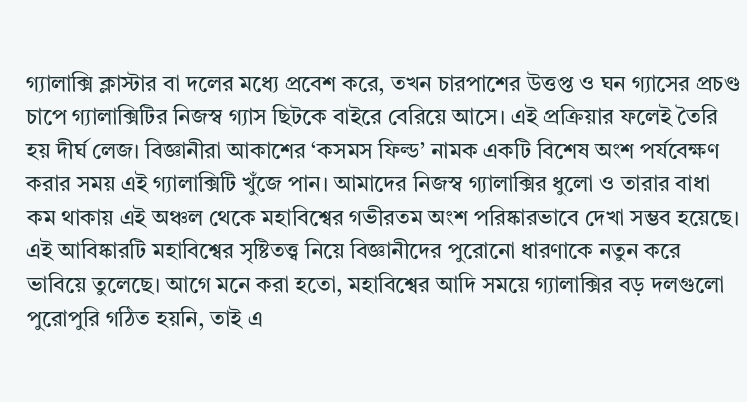গ্যালাক্সি ক্লাস্টার বা দলের মধ্যে প্রবেশ করে, তখন চারপাশের উত্তপ্ত ও ঘন গ্যাসের প্রচণ্ড চাপে গ্যালাক্সিটির নিজস্ব গ্যাস ছিটকে বাইরে বেরিয়ে আসে। এই প্রক্রিয়ার ফলেই তৈরি হয় দীর্ঘ লেজ। বিজ্ঞানীরা আকাশের ‘কসমস ফিল্ড’ নামক একটি বিশেষ অংশ পর্যবেক্ষণ করার সময় এই গ্যালাক্সিটি খুঁজে পান। আমাদের নিজস্ব গ্যালাক্সির ধুলো ও তারার বাধা কম থাকায় এই অঞ্চল থেকে মহাবিশ্বের গভীরতম অংশ পরিষ্কারভাবে দেখা সম্ভব হয়েছে।
এই আবিষ্কারটি মহাবিশ্বের সৃষ্টিতত্ত্ব নিয়ে বিজ্ঞানীদের পুরোনো ধারণাকে নতুন করে ভাবিয়ে তুলেছে। আগে মনে করা হতো, মহাবিশ্বের আদি সময়ে গ্যালাক্সির বড় দলগুলো পুরোপুরি গঠিত হয়নি, তাই এ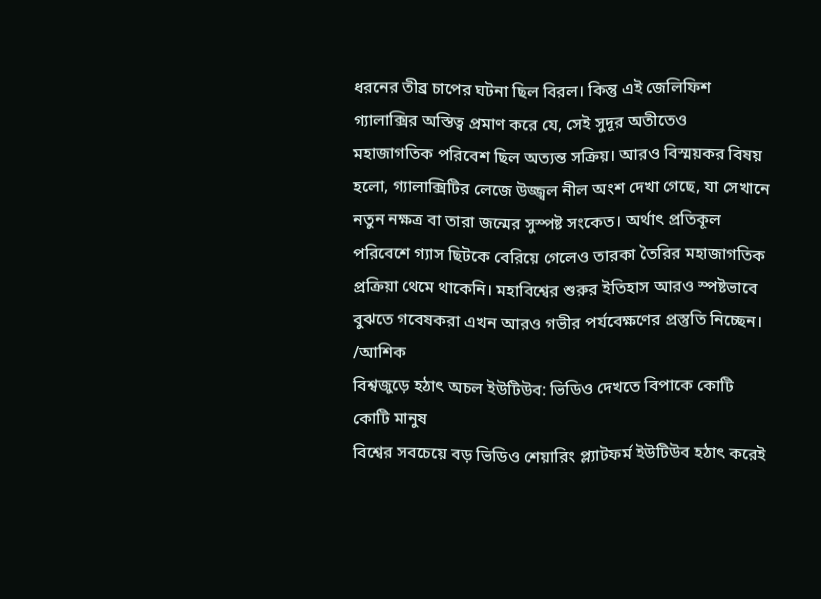ধরনের তীব্র চাপের ঘটনা ছিল বিরল। কিন্তু এই জেলিফিশ গ্যালাক্সির অস্তিত্ব প্রমাণ করে যে, সেই সুদূর অতীতেও মহাজাগতিক পরিবেশ ছিল অত্যন্ত সক্রিয়। আরও বিস্ময়কর বিষয় হলো, গ্যালাক্সিটির লেজে উজ্জ্বল নীল অংশ দেখা গেছে, যা সেখানে নতুন নক্ষত্র বা তারা জন্মের সুস্পষ্ট সংকেত। অর্থাৎ প্রতিকূল পরিবেশে গ্যাস ছিটকে বেরিয়ে গেলেও তারকা তৈরির মহাজাগতিক প্রক্রিয়া থেমে থাকেনি। মহাবিশ্বের শুরুর ইতিহাস আরও স্পষ্টভাবে বুঝতে গবেষকরা এখন আরও গভীর পর্যবেক্ষণের প্রস্তুতি নিচ্ছেন।
/আশিক
বিশ্বজুড়ে হঠাৎ অচল ইউটিউব: ভিডিও দেখতে বিপাকে কোটি কোটি মানুষ
বিশ্বের সবচেয়ে বড় ভিডিও শেয়ারিং প্ল্যাটফর্ম ইউটিউব হঠাৎ করেই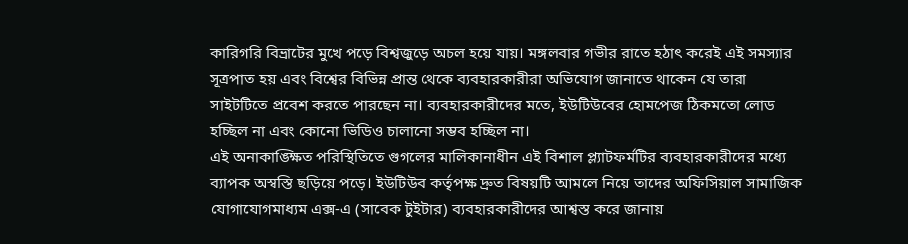কারিগরি বিভ্রাটের মুখে পড়ে বিশ্বজুড়ে অচল হয়ে যায়। মঙ্গলবার গভীর রাতে হঠাৎ করেই এই সমস্যার সূত্রপাত হয় এবং বিশ্বের বিভিন্ন প্রান্ত থেকে ব্যবহারকারীরা অভিযোগ জানাতে থাকেন যে তারা সাইটটিতে প্রবেশ করতে পারছেন না। ব্যবহারকারীদের মতে, ইউটিউবের হোমপেজ ঠিকমতো লোড হচ্ছিল না এবং কোনো ভিডিও চালানো সম্ভব হচ্ছিল না।
এই অনাকাঙ্ক্ষিত পরিস্থিতিতে গুগলের মালিকানাধীন এই বিশাল প্ল্যাটফর্মটির ব্যবহারকারীদের মধ্যে ব্যাপক অস্বস্তি ছড়িয়ে পড়ে। ইউটিউব কর্তৃপক্ষ দ্রুত বিষয়টি আমলে নিয়ে তাদের অফিসিয়াল সামাজিক যোগাযোগমাধ্যম এক্স-এ (সাবেক টুইটার) ব্যবহারকারীদের আশ্বস্ত করে জানায়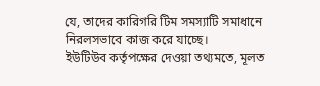যে, তাদের কারিগরি টিম সমস্যাটি সমাধানে নিরলসভাবে কাজ করে যাচ্ছে।
ইউটিউব কর্তৃপক্ষের দেওয়া তথ্যমতে, মূলত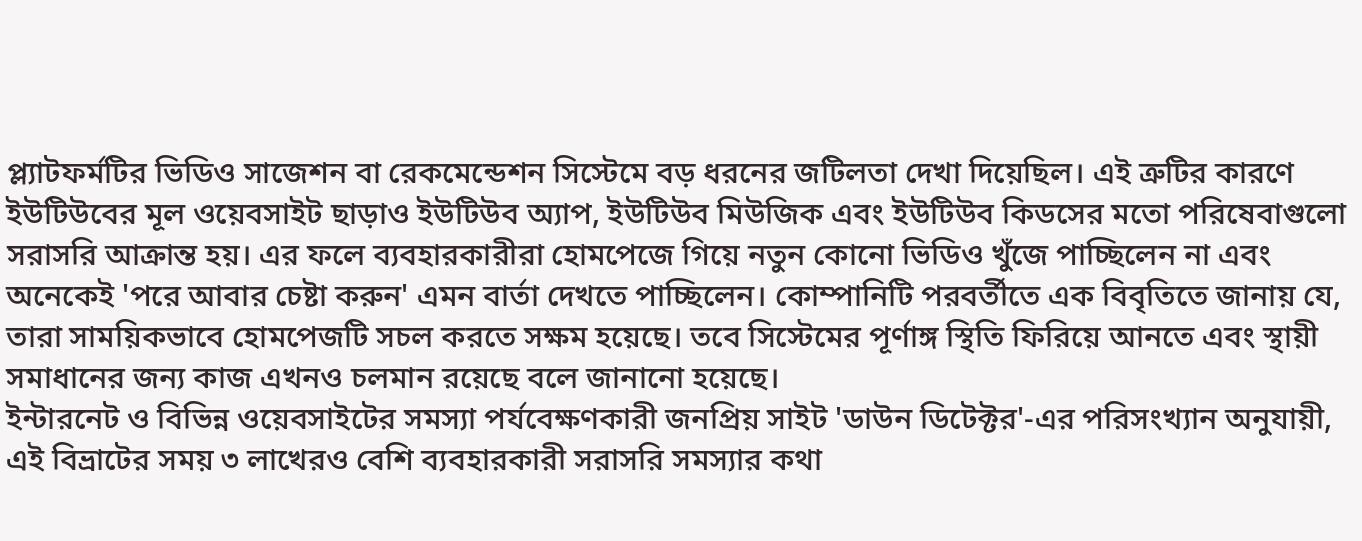প্ল্যাটফর্মটির ভিডিও সাজেশন বা রেকমেন্ডেশন সিস্টেমে বড় ধরনের জটিলতা দেখা দিয়েছিল। এই ত্রুটির কারণে ইউটিউবের মূল ওয়েবসাইট ছাড়াও ইউটিউব অ্যাপ, ইউটিউব মিউজিক এবং ইউটিউব কিডসের মতো পরিষেবাগুলো সরাসরি আক্রান্ত হয়। এর ফলে ব্যবহারকারীরা হোমপেজে গিয়ে নতুন কোনো ভিডিও খুঁজে পাচ্ছিলেন না এবং অনেকেই 'পরে আবার চেষ্টা করুন' এমন বার্তা দেখতে পাচ্ছিলেন। কোম্পানিটি পরবর্তীতে এক বিবৃতিতে জানায় যে, তারা সাময়িকভাবে হোমপেজটি সচল করতে সক্ষম হয়েছে। তবে সিস্টেমের পূর্ণাঙ্গ স্থিতি ফিরিয়ে আনতে এবং স্থায়ী সমাধানের জন্য কাজ এখনও চলমান রয়েছে বলে জানানো হয়েছে।
ইন্টারনেট ও বিভিন্ন ওয়েবসাইটের সমস্যা পর্যবেক্ষণকারী জনপ্রিয় সাইট 'ডাউন ডিটেক্টর'-এর পরিসংখ্যান অনুযায়ী, এই বিভ্রাটের সময় ৩ লাখেরও বেশি ব্যবহারকারী সরাসরি সমস্যার কথা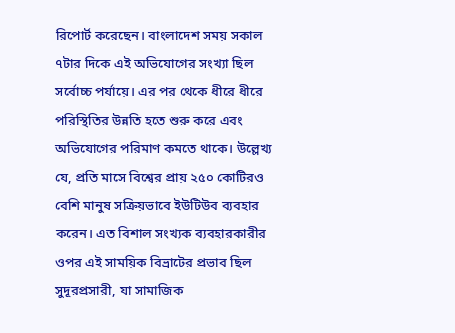রিপোর্ট করেছেন। বাংলাদেশ সময় সকাল ৭টার দিকে এই অভিযোগের সংখ্যা ছিল সর্বোচ্চ পর্যায়ে। এর পর থেকে ধীরে ধীরে পরিস্থিতির উন্নতি হতে শুরু করে এবং অভিযোগের পরিমাণ কমতে থাকে। উল্লেখ্য যে, প্রতি মাসে বিশ্বের প্রায় ২৫০ কোটিরও বেশি মানুষ সক্রিয়ভাবে ইউটিউব ব্যবহার করেন। এত বিশাল সংখ্যক ব্যবহারকারীর ওপর এই সাময়িক বিভ্রাটের প্রভাব ছিল সুদূরপ্রসারী, যা সামাজিক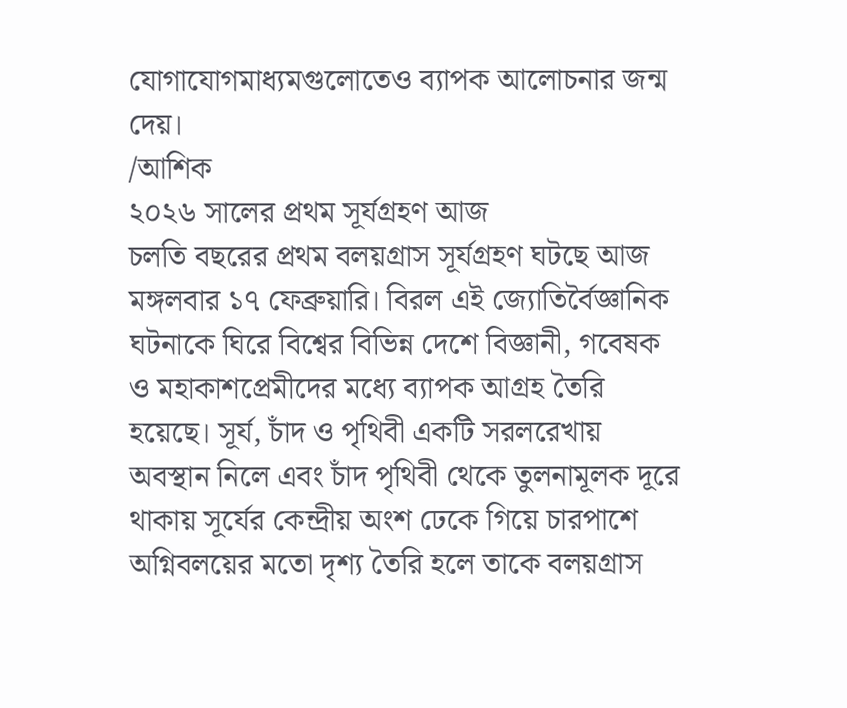যোগাযোগমাধ্যমগুলোতেও ব্যাপক আলোচনার জন্ম দেয়।
/আশিক
২০২৬ সালের প্রথম সূর্যগ্রহণ আজ
চলতি বছরের প্রথম বলয়গ্রাস সূর্যগ্রহণ ঘটছে আজ মঙ্গলবার ১৭ ফেব্রুয়ারি। বিরল এই জ্যোতির্বৈজ্ঞানিক ঘটনাকে ঘিরে বিশ্বের বিভিন্ন দেশে বিজ্ঞানী, গবেষক ও মহাকাশপ্রেমীদের মধ্যে ব্যাপক আগ্রহ তৈরি হয়েছে। সূর্য, চাঁদ ও পৃথিবী একটি সরলরেখায় অবস্থান নিলে এবং চাঁদ পৃথিবী থেকে তুলনামূলক দূরে থাকায় সূর্যের কেন্দ্রীয় অংশ ঢেকে গিয়ে চারপাশে অগ্নিবলয়ের মতো দৃশ্য তৈরি হলে তাকে বলয়গ্রাস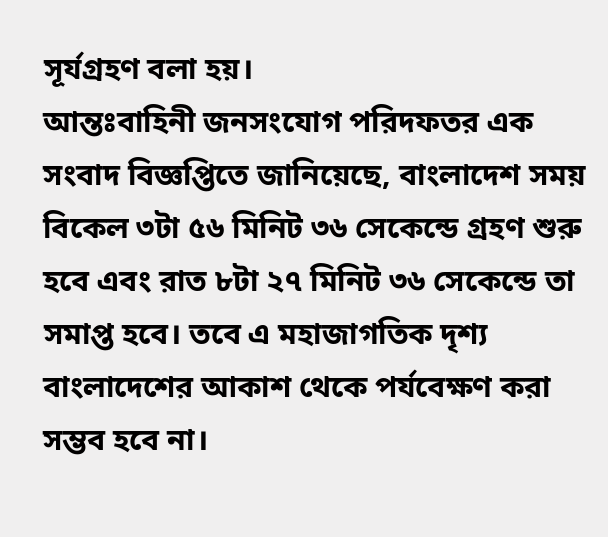সূর্যগ্রহণ বলা হয়।
আন্তঃবাহিনী জনসংযোগ পরিদফতর এক সংবাদ বিজ্ঞপ্তিতে জানিয়েছে, বাংলাদেশ সময় বিকেল ৩টা ৫৬ মিনিট ৩৬ সেকেন্ডে গ্রহণ শুরু হবে এবং রাত ৮টা ২৭ মিনিট ৩৬ সেকেন্ডে তা সমাপ্ত হবে। তবে এ মহাজাগতিক দৃশ্য বাংলাদেশের আকাশ থেকে পর্যবেক্ষণ করা সম্ভব হবে না।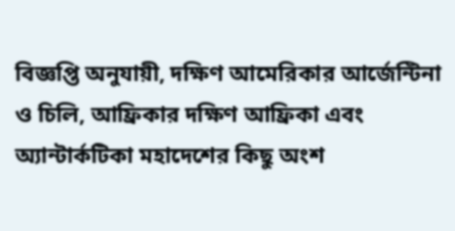বিজ্ঞপ্তি অনুযায়ী, দক্ষিণ আমেরিকার আর্জেন্টিনা ও চিলি, আফ্রিকার দক্ষিণ আফ্রিকা এবং অ্যান্টার্কটিকা মহাদেশের কিছু অংশ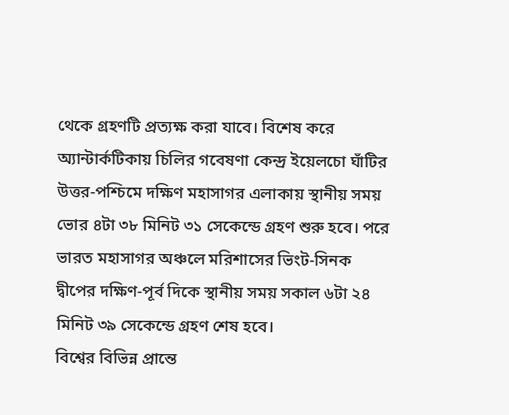থেকে গ্রহণটি প্রত্যক্ষ করা যাবে। বিশেষ করে অ্যান্টার্কটিকায় চিলির গবেষণা কেন্দ্র ইয়েলচো ঘাঁটির উত্তর-পশ্চিমে দক্ষিণ মহাসাগর এলাকায় স্থানীয় সময় ভোর ৪টা ৩৮ মিনিট ৩১ সেকেন্ডে গ্রহণ শুরু হবে। পরে ভারত মহাসাগর অঞ্চলে মরিশাসের ভিংট-সিনক দ্বীপের দক্ষিণ-পূর্ব দিকে স্থানীয় সময় সকাল ৬টা ২৪ মিনিট ৩৯ সেকেন্ডে গ্রহণ শেষ হবে।
বিশ্বের বিভিন্ন প্রান্তে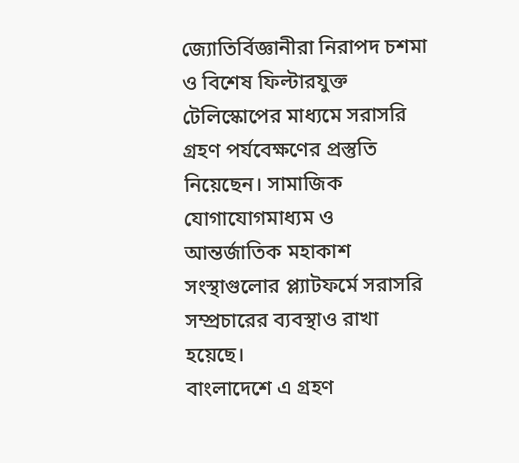জ্যোতির্বিজ্ঞানীরা নিরাপদ চশমা ও বিশেষ ফিল্টারযুক্ত টেলিস্কোপের মাধ্যমে সরাসরি গ্রহণ পর্যবেক্ষণের প্রস্তুতি নিয়েছেন। সামাজিক যোগাযোগমাধ্যম ও আন্তর্জাতিক মহাকাশ সংস্থাগুলোর প্ল্যাটফর্মে সরাসরি সম্প্রচারের ব্যবস্থাও রাখা হয়েছে।
বাংলাদেশে এ গ্রহণ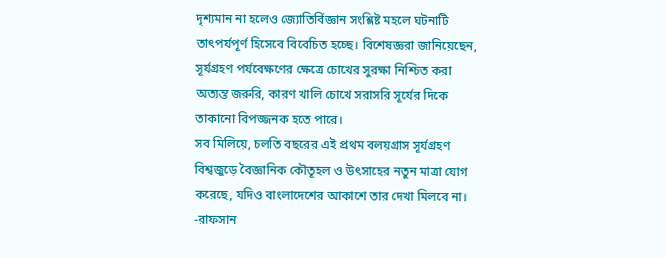দৃশ্যমান না হলেও জ্যোতির্বিজ্ঞান সংশ্লিষ্ট মহলে ঘটনাটি তাৎপর্যপূর্ণ হিসেবে বিবেচিত হচ্ছে। বিশেষজ্ঞরা জানিয়েছেন, সূর্যগ্রহণ পর্যবেক্ষণের ক্ষেত্রে চোখের সুরক্ষা নিশ্চিত করা অত্যন্ত জরুরি, কারণ খালি চোখে সরাসরি সূর্যের দিকে তাকানো বিপজ্জনক হতে পারে।
সব মিলিয়ে, চলতি বছরের এই প্রথম বলয়গ্রাস সূর্যগ্রহণ বিশ্বজুড়ে বৈজ্ঞানিক কৌতূহল ও উৎসাহের নতুন মাত্রা যোগ করেছে, যদিও বাংলাদেশের আকাশে তার দেখা মিলবে না।
-রাফসান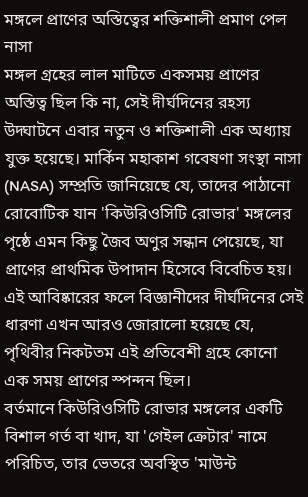মঙ্গলে প্রাণের অস্তিত্বের শক্তিশালী প্রমাণ পেল নাসা
মঙ্গল গ্রহের লাল মাটিতে একসময় প্রাণের অস্তিত্ব ছিল কি না, সেই দীর্ঘদিনের রহস্য উদ্ঘাটনে এবার নতুন ও শক্তিশালী এক অধ্যায় যুক্ত হয়েছে। মার্কিন মহাকাশ গবেষণা সংস্থা নাসা (NASA) সম্প্রতি জানিয়েছে যে, তাদের পাঠানো রোবোটিক যান 'কিউরিওসিটি রোভার' মঙ্গলের পৃষ্ঠে এমন কিছু জৈব অণুর সন্ধান পেয়েছে, যা প্রাণের প্রাথমিক উপাদান হিসেবে বিবেচিত হয়। এই আবিষ্কারের ফলে বিজ্ঞানীদের দীর্ঘদিনের সেই ধারণা এখন আরও জোরালো হয়েছে যে, পৃথিবীর নিকটতম এই প্রতিবেশী গ্রহে কোনো এক সময় প্রাণের স্পন্দন ছিল।
বর্তমানে কিউরিওসিটি রোভার মঙ্গলের একটি বিশাল গর্ত বা খাদ, যা 'গেইল ক্রেটার' নামে পরিচিত, তার ভেতরে অবস্থিত 'মাউন্ট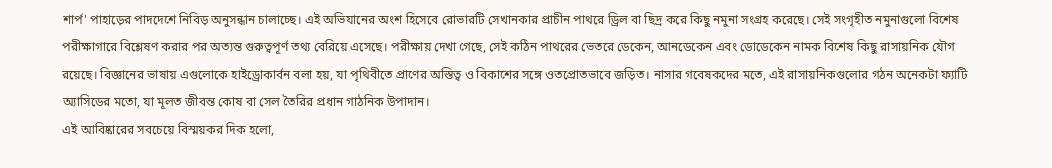শার্প' পাহাড়ের পাদদেশে নিবিড় অনুসন্ধান চালাচ্ছে। এই অভিযানের অংশ হিসেবে রোভারটি সেখানকার প্রাচীন পাথরে ড্রিল বা ছিদ্র করে কিছু নমুনা সংগ্রহ করেছে। সেই সংগৃহীত নমুনাগুলো বিশেষ পরীক্ষাগারে বিশ্লেষণ করার পর অত্যন্ত গুরুত্বপূর্ণ তথ্য বেরিয়ে এসেছে। পরীক্ষায় দেখা গেছে, সেই কঠিন পাথরের ভেতরে ডেকেন, আনডেকেন এবং ডোডেকেন নামক বিশেষ কিছু রাসায়নিক যৌগ রয়েছে। বিজ্ঞানের ভাষায় এগুলোকে হাইড্রোকার্বন বলা হয়, যা পৃথিবীতে প্রাণের অস্তিত্ব ও বিকাশের সঙ্গে ওতপ্রোতভাবে জড়িত। নাসার গবেষকদের মতে, এই রাসায়নিকগুলোর গঠন অনেকটা ফ্যাটি অ্যাসিডের মতো, যা মূলত জীবন্ত কোষ বা সেল তৈরির প্রধান গাঠনিক উপাদান।
এই আবিষ্কারের সবচেয়ে বিস্ময়কর দিক হলো,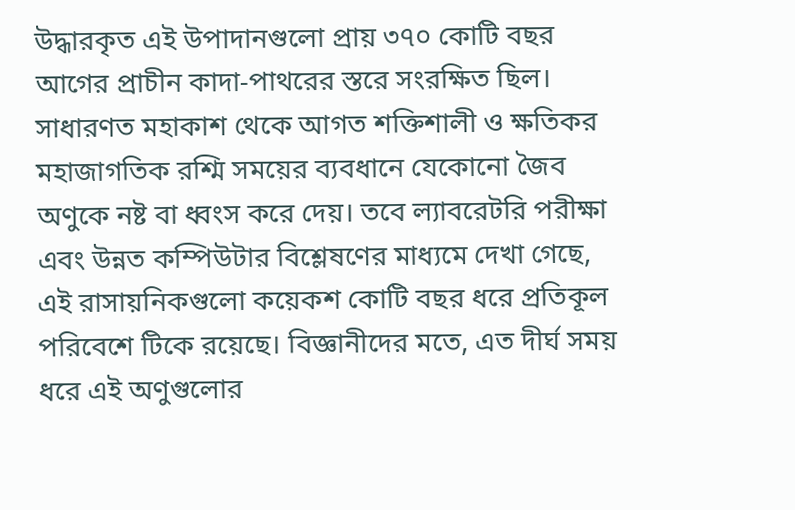উদ্ধারকৃত এই উপাদানগুলো প্রায় ৩৭০ কোটি বছর আগের প্রাচীন কাদা-পাথরের স্তরে সংরক্ষিত ছিল। সাধারণত মহাকাশ থেকে আগত শক্তিশালী ও ক্ষতিকর মহাজাগতিক রশ্মি সময়ের ব্যবধানে যেকোনো জৈব অণুকে নষ্ট বা ধ্বংস করে দেয়। তবে ল্যাবরেটরি পরীক্ষা এবং উন্নত কম্পিউটার বিশ্লেষণের মাধ্যমে দেখা গেছে, এই রাসায়নিকগুলো কয়েকশ কোটি বছর ধরে প্রতিকূল পরিবেশে টিকে রয়েছে। বিজ্ঞানীদের মতে, এত দীর্ঘ সময় ধরে এই অণুগুলোর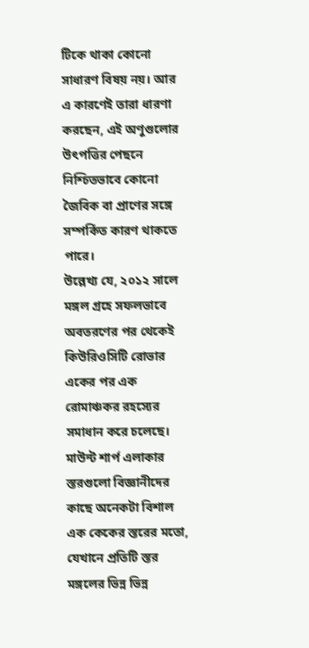টিকে থাকা কোনো সাধারণ বিষয় নয়। আর এ কারণেই তারা ধারণা করছেন, এই অণুগুলোর উৎপত্তির পেছনে নিশ্চিতভাবে কোনো জৈবিক বা প্রাণের সঙ্গে সম্পর্কিত কারণ থাকতে পারে।
উল্লেখ্য যে, ২০১২ সালে মঙ্গল গ্রহে সফলভাবে অবতরণের পর থেকেই কিউরিওসিটি রোভার একের পর এক রোমাঞ্চকর রহস্যের সমাধান করে চলেছে। মাউন্ট শার্প এলাকার স্তরগুলো বিজ্ঞানীদের কাছে অনেকটা বিশাল এক কেকের স্তরের মতো, যেখানে প্রতিটি স্তর মঙ্গলের ভিন্ন ভিন্ন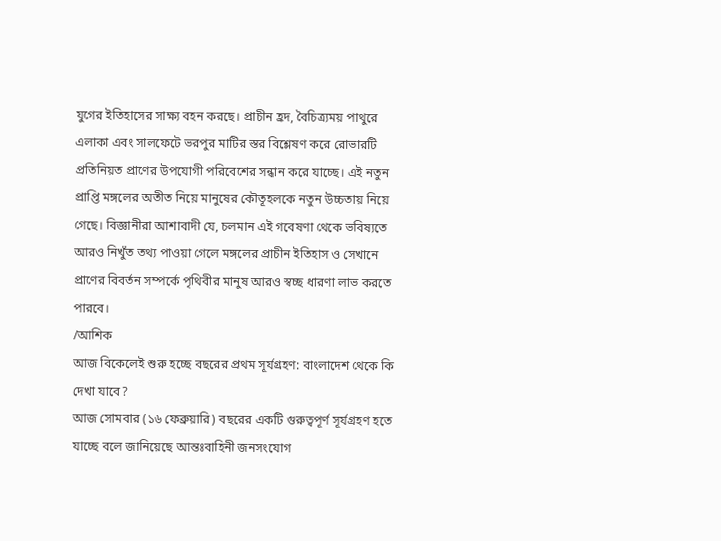যুগের ইতিহাসের সাক্ষ্য বহন করছে। প্রাচীন হ্রদ, বৈচিত্র্যময় পাথুরে এলাকা এবং সালফেটে ভরপুর মাটির স্তর বিশ্লেষণ করে রোভারটি প্রতিনিয়ত প্রাণের উপযোগী পরিবেশের সন্ধান করে যাচ্ছে। এই নতুন প্রাপ্তি মঙ্গলের অতীত নিয়ে মানুষের কৌতূহলকে নতুন উচ্চতায় নিয়ে গেছে। বিজ্ঞানীরা আশাবাদী যে, চলমান এই গবেষণা থেকে ভবিষ্যতে আরও নিখুঁত তথ্য পাওয়া গেলে মঙ্গলের প্রাচীন ইতিহাস ও সেখানে প্রাণের বিবর্তন সম্পর্কে পৃথিবীর মানুষ আরও স্বচ্ছ ধারণা লাভ করতে পারবে।
/আশিক
আজ বিকেলেই শুরু হচ্ছে বছরের প্রথম সূর্যগ্রহণ: বাংলাদেশ থেকে কি দেখা যাবে?
আজ সোমবার (১৬ ফেব্রুয়ারি) বছরের একটি গুরুত্বপূর্ণ সূর্যগ্রহণ হতে যাচ্ছে বলে জানিয়েছে আন্তঃবাহিনী জনসংযোগ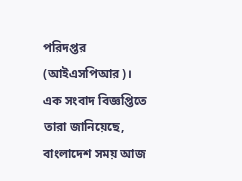পরিদপ্তর (আইএসপিআর)। এক সংবাদ বিজ্ঞপ্তিতে তারা জানিয়েছে, বাংলাদেশ সময় আজ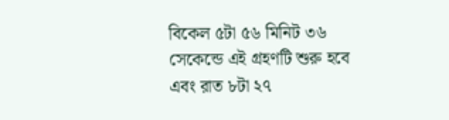বিকেল ৫টা ৫৬ মিনিট ৩৬ সেকেন্ডে এই গ্রহণটি শুরু হবে এবং রাত ৮টা ২৭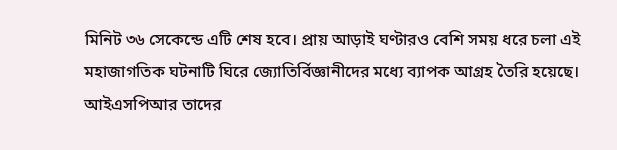মিনিট ৩৬ সেকেন্ডে এটি শেষ হবে। প্রায় আড়াই ঘণ্টারও বেশি সময় ধরে চলা এই মহাজাগতিক ঘটনাটি ঘিরে জ্যোতির্বিজ্ঞানীদের মধ্যে ব্যাপক আগ্রহ তৈরি হয়েছে।
আইএসপিআর তাদের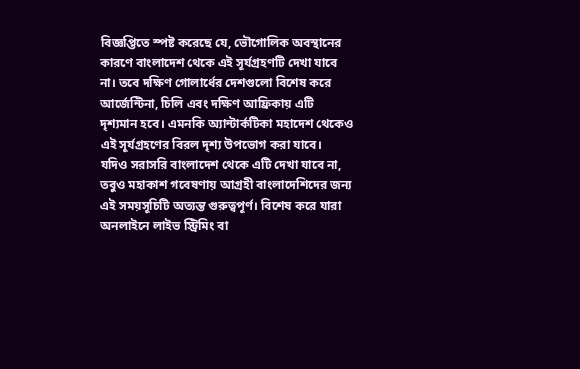বিজ্ঞপ্তিতে স্পষ্ট করেছে যে, ভৌগোলিক অবস্থানের কারণে বাংলাদেশ থেকে এই সূর্যগ্রহণটি দেখা যাবে না। তবে দক্ষিণ গোলার্ধের দেশগুলো বিশেষ করে আর্জেন্টিনা, চিলি এবং দক্ষিণ আফ্রিকায় এটি দৃশ্যমান হবে। এমনকি অ্যান্টার্কটিকা মহাদেশ থেকেও এই সূর্যগ্রহণের বিরল দৃশ্য উপভোগ করা যাবে।
যদিও সরাসরি বাংলাদেশ থেকে এটি দেখা যাবে না, তবুও মহাকাশ গবেষণায় আগ্রহী বাংলাদেশিদের জন্য এই সময়সূচিটি অত্যন্ত গুরুত্বপূর্ণ। বিশেষ করে যারা অনলাইনে লাইভ স্ট্রিমিং বা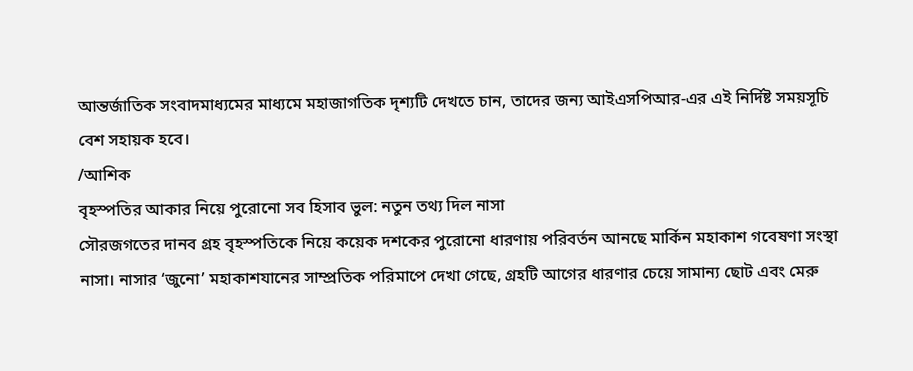আন্তর্জাতিক সংবাদমাধ্যমের মাধ্যমে মহাজাগতিক দৃশ্যটি দেখতে চান, তাদের জন্য আইএসপিআর-এর এই নির্দিষ্ট সময়সূচি বেশ সহায়ক হবে।
/আশিক
বৃহস্পতির আকার নিয়ে পুরোনো সব হিসাব ভুল: নতুন তথ্য দিল নাসা
সৌরজগতের দানব গ্রহ বৃহস্পতিকে নিয়ে কয়েক দশকের পুরোনো ধারণায় পরিবর্তন আনছে মার্কিন মহাকাশ গবেষণা সংস্থা নাসা। নাসার ‘জুনো’ মহাকাশযানের সাম্প্রতিক পরিমাপে দেখা গেছে, গ্রহটি আগের ধারণার চেয়ে সামান্য ছোট এবং মেরু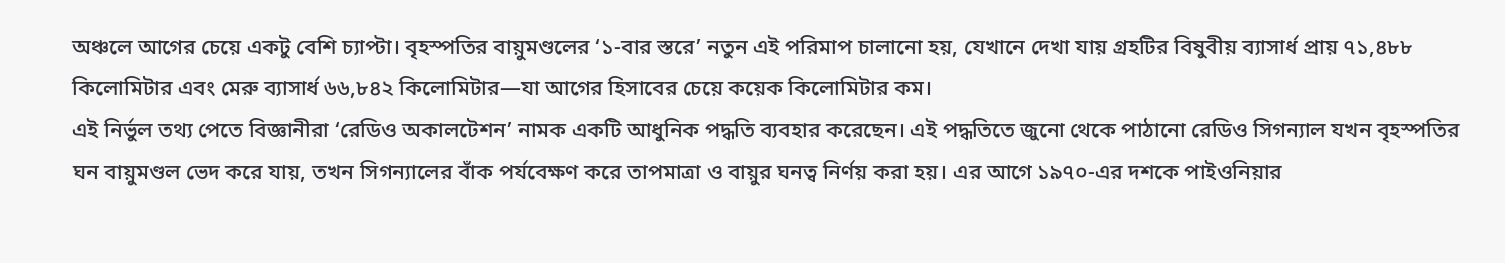অঞ্চলে আগের চেয়ে একটু বেশি চ্যাপ্টা। বৃহস্পতির বায়ুমণ্ডলের ‘১-বার স্তরে’ নতুন এই পরিমাপ চালানো হয়, যেখানে দেখা যায় গ্রহটির বিষুবীয় ব্যাসার্ধ প্রায় ৭১,৪৮৮ কিলোমিটার এবং মেরু ব্যাসার্ধ ৬৬,৮৪২ কিলোমিটার—যা আগের হিসাবের চেয়ে কয়েক কিলোমিটার কম।
এই নির্ভুল তথ্য পেতে বিজ্ঞানীরা ‘রেডিও অকালটেশন’ নামক একটি আধুনিক পদ্ধতি ব্যবহার করেছেন। এই পদ্ধতিতে জুনো থেকে পাঠানো রেডিও সিগন্যাল যখন বৃহস্পতির ঘন বায়ুমণ্ডল ভেদ করে যায়, তখন সিগন্যালের বাঁক পর্যবেক্ষণ করে তাপমাত্রা ও বায়ুর ঘনত্ব নির্ণয় করা হয়। এর আগে ১৯৭০-এর দশকে পাইওনিয়ার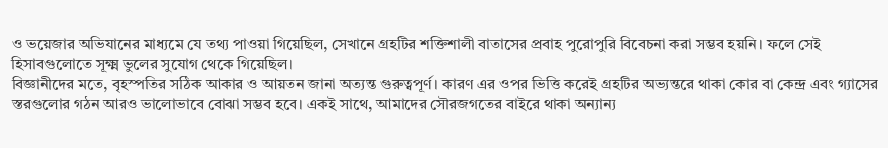ও ভয়েজার অভিযানের মাধ্যমে যে তথ্য পাওয়া গিয়েছিল, সেখানে গ্রহটির শক্তিশালী বাতাসের প্রবাহ পুরোপুরি বিবেচনা করা সম্ভব হয়নি। ফলে সেই হিসাবগুলোতে সূক্ষ্ম ভুলের সুযোগ থেকে গিয়েছিল।
বিজ্ঞানীদের মতে, বৃহস্পতির সঠিক আকার ও আয়তন জানা অত্যন্ত গুরুত্বপূর্ণ। কারণ এর ওপর ভিত্তি করেই গ্রহটির অভ্যন্তরে থাকা কোর বা কেন্দ্র এবং গ্যাসের স্তরগুলোর গঠন আরও ভালোভাবে বোঝা সম্ভব হবে। একই সাথে, আমাদের সৌরজগতের বাইরে থাকা অন্যান্য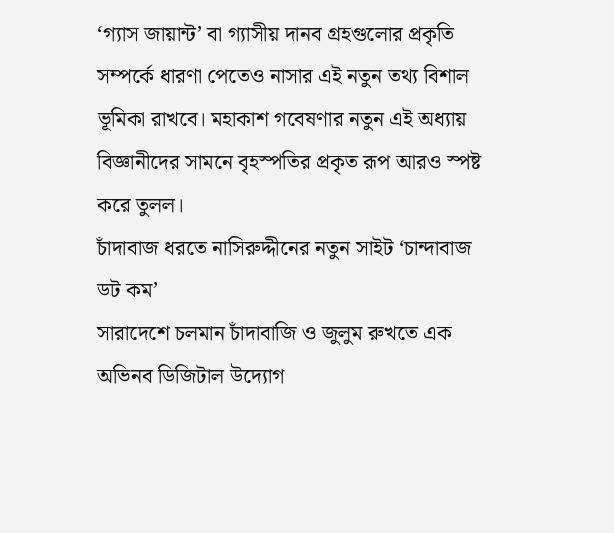‘গ্যাস জায়ান্ট’ বা গ্যাসীয় দানব গ্রহগুলোর প্রকৃতি সম্পর্কে ধারণা পেতেও নাসার এই নতুন তথ্য বিশাল ভূমিকা রাখবে। মহাকাশ গবেষণার নতুন এই অধ্যায় বিজ্ঞানীদের সামনে বৃহস্পতির প্রকৃত রূপ আরও স্পষ্ট করে তুলল।
চাঁদাবাজ ধরতে নাসিরুদ্দীনের নতুন সাইট ‘চান্দাবাজ ডট কম’
সারাদেশে চলমান চাঁদাবাজি ও জুলুম রুখতে এক অভিনব ডিজিটাল উদ্যোগ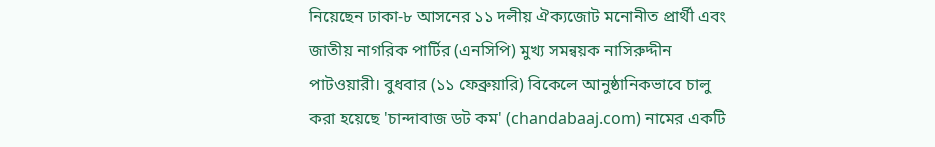নিয়েছেন ঢাকা-৮ আসনের ১১ দলীয় ঐক্যজোট মনোনীত প্রার্থী এবং জাতীয় নাগরিক পার্টির (এনসিপি) মুখ্য সমন্বয়ক নাসিরুদ্দীন পাটওয়ারী। বুধবার (১১ ফেব্রুয়ারি) বিকেলে আনুষ্ঠানিকভাবে চালু করা হয়েছে 'চান্দাবাজ ডট কম' (chandabaaj.com) নামের একটি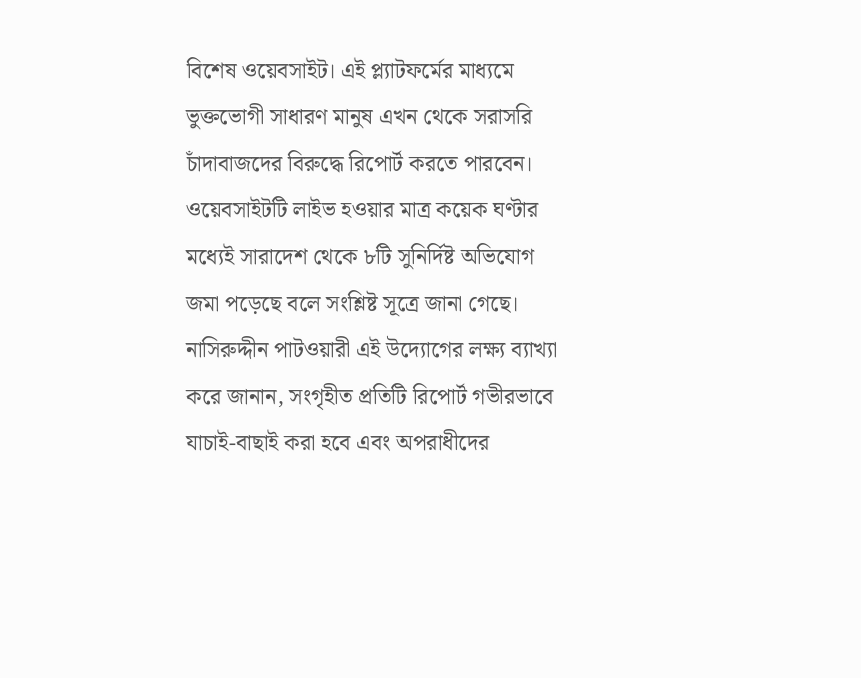বিশেষ ওয়েবসাইট। এই প্ল্যাটফর্মের মাধ্যমে ভুক্তভোগী সাধারণ মানুষ এখন থেকে সরাসরি চাঁদাবাজদের বিরুদ্ধে রিপোর্ট করতে পারবেন। ওয়েবসাইটটি লাইভ হওয়ার মাত্র কয়েক ঘণ্টার মধ্যেই সারাদেশ থেকে ৮টি সুনির্দিষ্ট অভিযোগ জমা পড়েছে বলে সংশ্লিষ্ট সূত্রে জানা গেছে।
নাসিরুদ্দীন পাটওয়ারী এই উদ্যোগের লক্ষ্য ব্যাখ্যা করে জানান, সংগৃহীত প্রতিটি রিপোর্ট গভীরভাবে যাচাই-বাছাই করা হবে এবং অপরাধীদের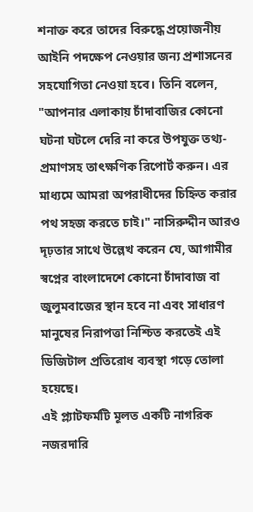শনাক্ত করে তাদের বিরুদ্ধে প্রয়োজনীয় আইনি পদক্ষেপ নেওয়ার জন্য প্রশাসনের সহযোগিতা নেওয়া হবে। তিনি বলেন, "আপনার এলাকায় চাঁদাবাজির কোনো ঘটনা ঘটলে দেরি না করে উপযুক্ত তথ্য-প্রমাণসহ তাৎক্ষণিক রিপোর্ট করুন। এর মাধ্যমে আমরা অপরাধীদের চিহ্নিত করার পথ সহজ করতে চাই।" নাসিরুদ্দীন আরও দৃঢ়তার সাথে উল্লেখ করেন যে, আগামীর স্বপ্নের বাংলাদেশে কোনো চাঁদাবাজ বা জুলুমবাজের স্থান হবে না এবং সাধারণ মানুষের নিরাপত্তা নিশ্চিত করতেই এই ডিজিটাল প্রতিরোধ ব্যবস্থা গড়ে তোলা হয়েছে।
এই প্ল্যাটফর্মটি মূলত একটি নাগরিক নজরদারি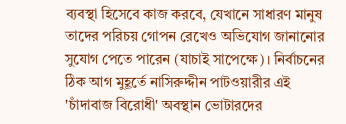ব্যবস্থা হিসেবে কাজ করবে, যেখানে সাধারণ মানুষ তাদের পরিচয় গোপন রেখেও অভিযোগ জানানোর সুযোগ পেতে পারেন (যাচাই সাপেক্ষে)। নির্বাচনের ঠিক আগ মুহূর্তে নাসিরুদ্দীন পাটওয়ারীর এই 'চাঁদাবাজ বিরোধী' অবস্থান ভোটারদের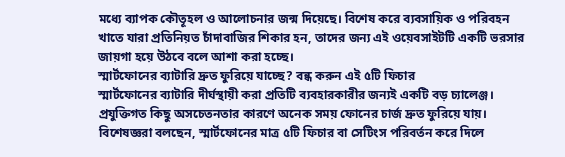মধ্যে ব্যাপক কৌতূহল ও আলোচনার জন্ম দিয়েছে। বিশেষ করে ব্যবসায়িক ও পরিবহন খাতে যারা প্রতিনিয়ত চাঁদাবাজির শিকার হন, তাদের জন্য এই ওয়েবসাইটটি একটি ভরসার জায়গা হয়ে উঠবে বলে আশা করা হচ্ছে।
স্মার্টফোনের ব্যাটারি দ্রুত ফুরিয়ে যাচ্ছে? বন্ধ করুন এই ৫টি ফিচার
স্মার্টফোনের ব্যাটারি দীর্ঘস্থায়ী করা প্রতিটি ব্যবহারকারীর জন্যই একটি বড় চ্যালেঞ্জ। প্রযুক্তিগত কিছু অসচেতনতার কারণে অনেক সময় ফোনের চার্জ দ্রুত ফুরিয়ে যায়। বিশেষজ্ঞরা বলছেন, স্মার্টফোনের মাত্র ৫টি ফিচার বা সেটিংস পরিবর্তন করে দিলে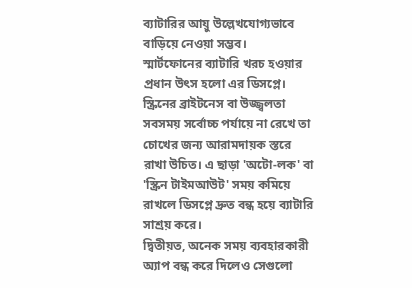ব্যাটারির আয়ু উল্লেখযোগ্যভাবে বাড়িয়ে নেওয়া সম্ভব।
স্মার্টফোনের ব্যাটারি খরচ হওয়ার প্রধান উৎস হলো এর ডিসপ্লে। স্ক্রিনের ব্রাইটনেস বা উজ্জ্বলতা সবসময় সর্বোচ্চ পর্যায়ে না রেখে তা চোখের জন্য আরামদায়ক স্তরে রাখা উচিত। এ ছাড়া 'অটো-লক' বা 'স্ক্রিন টাইমআউট' সময় কমিয়ে রাখলে ডিসপ্লে দ্রুত বন্ধ হয়ে ব্যাটারি সাশ্রয় করে।
দ্বিতীয়ত, অনেক সময় ব্যবহারকারী অ্যাপ বন্ধ করে দিলেও সেগুলো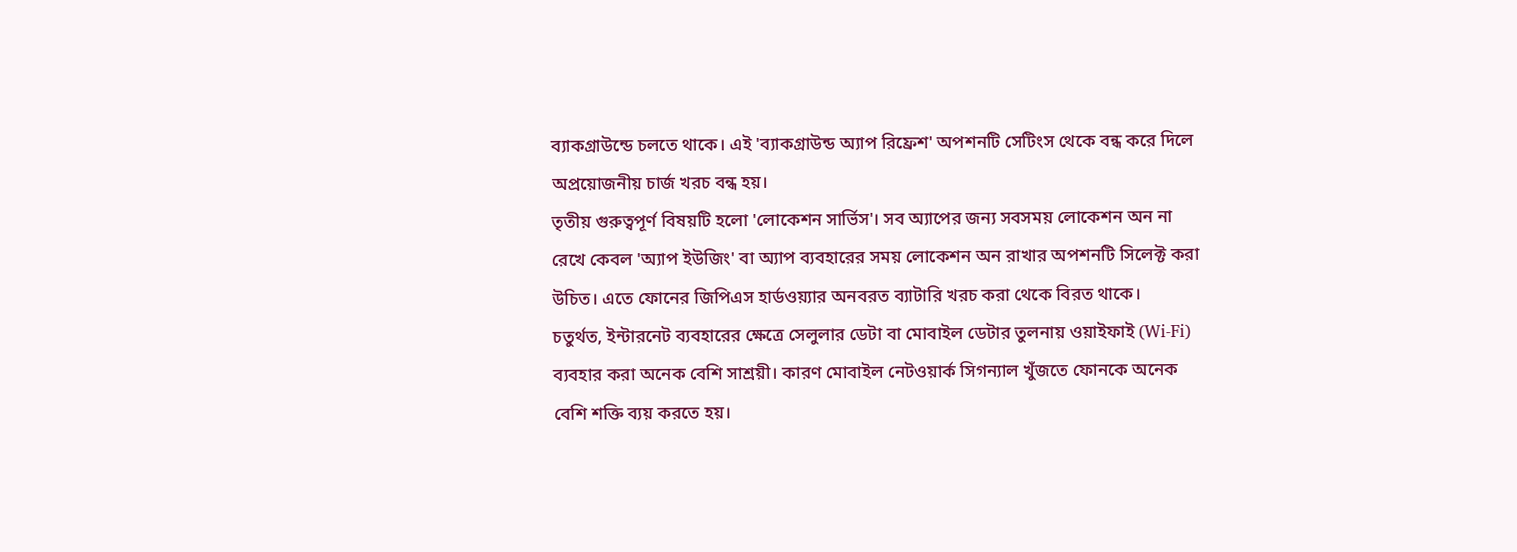ব্যাকগ্রাউন্ডে চলতে থাকে। এই 'ব্যাকগ্রাউন্ড অ্যাপ রিফ্রেশ' অপশনটি সেটিংস থেকে বন্ধ করে দিলে অপ্রয়োজনীয় চার্জ খরচ বন্ধ হয়।
তৃতীয় গুরুত্বপূর্ণ বিষয়টি হলো 'লোকেশন সার্ভিস'। সব অ্যাপের জন্য সবসময় লোকেশন অন না রেখে কেবল 'অ্যাপ ইউজিং' বা অ্যাপ ব্যবহারের সময় লোকেশন অন রাখার অপশনটি সিলেক্ট করা উচিত। এতে ফোনের জিপিএস হার্ডওয়্যার অনবরত ব্যাটারি খরচ করা থেকে বিরত থাকে।
চতুর্থত, ইন্টারনেট ব্যবহারের ক্ষেত্রে সেলুলার ডেটা বা মোবাইল ডেটার তুলনায় ওয়াইফাই (Wi-Fi) ব্যবহার করা অনেক বেশি সাশ্রয়ী। কারণ মোবাইল নেটওয়ার্ক সিগন্যাল খুঁজতে ফোনকে অনেক বেশি শক্তি ব্যয় করতে হয়।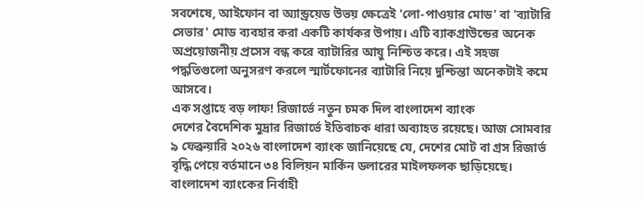সবশেষে, আইফোন বা অ্যান্ড্রয়েড উভয় ক্ষেত্রেই 'লো-পাওয়ার মোড' বা 'ব্যাটারি সেভার' মোড ব্যবহার করা একটি কার্যকর উপায়। এটি ব্যাকগ্রাউন্ডের অনেক অপ্রয়োজনীয় প্রসেস বন্ধ করে ব্যাটারির আয়ু নিশ্চিত করে। এই সহজ পদ্ধতিগুলো অনুসরণ করলে স্মার্টফোনের ব্যাটারি নিয়ে দুশ্চিন্তা অনেকটাই কমে আসবে।
এক সপ্তাহে বড় লাফ! রিজার্ভে নতুন চমক দিল বাংলাদেশ ব্যাংক
দেশের বৈদেশিক মুদ্রার রিজার্ভে ইতিবাচক ধারা অব্যাহত রয়েছে। আজ সোমবার ৯ ফেব্রুয়ারি ২০২৬ বাংলাদেশ ব্যাংক জানিয়েছে যে, দেশের মোট বা গ্রস রিজার্ভ বৃদ্ধি পেয়ে বর্তমানে ৩৪ বিলিয়ন মার্কিন ডলারের মাইলফলক ছাড়িয়েছে। বাংলাদেশ ব্যাংকের নির্বাহী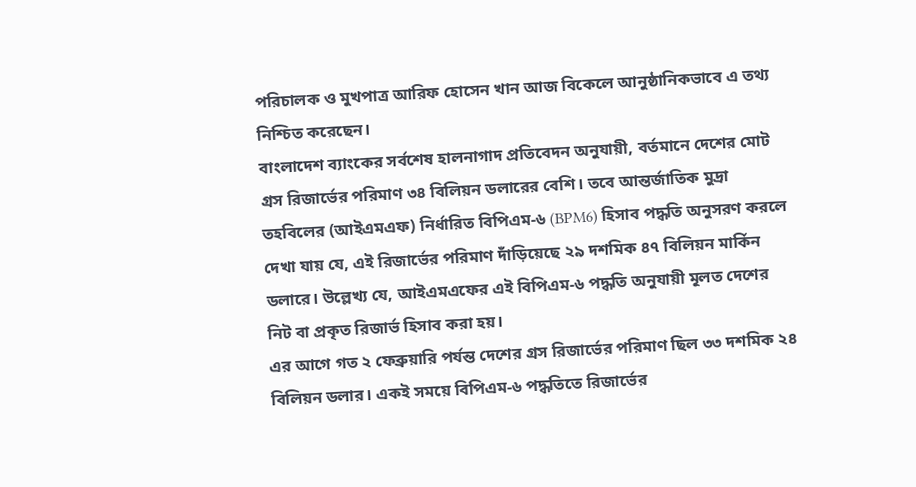পরিচালক ও মুখপাত্র আরিফ হোসেন খান আজ বিকেলে আনুষ্ঠানিকভাবে এ তথ্য নিশ্চিত করেছেন।
বাংলাদেশ ব্যাংকের সর্বশেষ হালনাগাদ প্রতিবেদন অনুযায়ী, বর্তমানে দেশের মোট গ্রস রিজার্ভের পরিমাণ ৩৪ বিলিয়ন ডলারের বেশি। তবে আন্তর্জাতিক মুদ্রা তহবিলের (আইএমএফ) নির্ধারিত বিপিএম-৬ (BPM6) হিসাব পদ্ধতি অনুসরণ করলে দেখা যায় যে, এই রিজার্ভের পরিমাণ দাঁড়িয়েছে ২৯ দশমিক ৪৭ বিলিয়ন মার্কিন ডলারে। উল্লেখ্য যে, আইএমএফের এই বিপিএম-৬ পদ্ধতি অনুযায়ী মূলত দেশের নিট বা প্রকৃত রিজার্ভ হিসাব করা হয়।
এর আগে গত ২ ফেব্রুয়ারি পর্যন্ত দেশের গ্রস রিজার্ভের পরিমাণ ছিল ৩৩ দশমিক ২৪ বিলিয়ন ডলার। একই সময়ে বিপিএম-৬ পদ্ধতিতে রিজার্ভের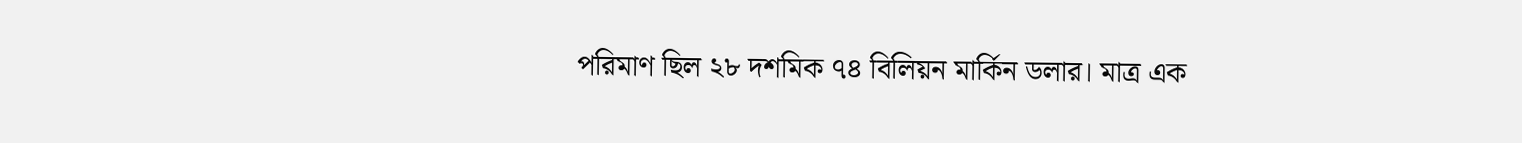পরিমাণ ছিল ২৮ দশমিক ৭৪ বিলিয়ন মার্কিন ডলার। মাত্র এক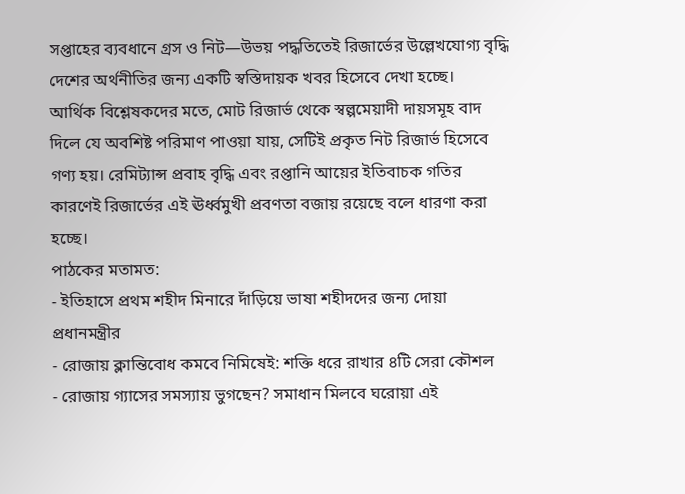সপ্তাহের ব্যবধানে গ্রস ও নিট—উভয় পদ্ধতিতেই রিজার্ভের উল্লেখযোগ্য বৃদ্ধি দেশের অর্থনীতির জন্য একটি স্বস্তিদায়ক খবর হিসেবে দেখা হচ্ছে।
আর্থিক বিশ্লেষকদের মতে, মোট রিজার্ভ থেকে স্বল্পমেয়াদী দায়সমূহ বাদ দিলে যে অবশিষ্ট পরিমাণ পাওয়া যায়, সেটিই প্রকৃত নিট রিজার্ভ হিসেবে গণ্য হয়। রেমিট্যান্স প্রবাহ বৃদ্ধি এবং রপ্তানি আয়ের ইতিবাচক গতির কারণেই রিজার্ভের এই ঊর্ধ্বমুখী প্রবণতা বজায় রয়েছে বলে ধারণা করা হচ্ছে।
পাঠকের মতামত:
- ইতিহাসে প্রথম শহীদ মিনারে দাঁড়িয়ে ভাষা শহীদদের জন্য দোয়া প্রধানমন্ত্রীর
- রোজায় ক্লান্তিবোধ কমবে নিমিষেই: শক্তি ধরে রাখার ৪টি সেরা কৌশল
- রোজায় গ্যাসের সমস্যায় ভুগছেন? সমাধান মিলবে ঘরোয়া এই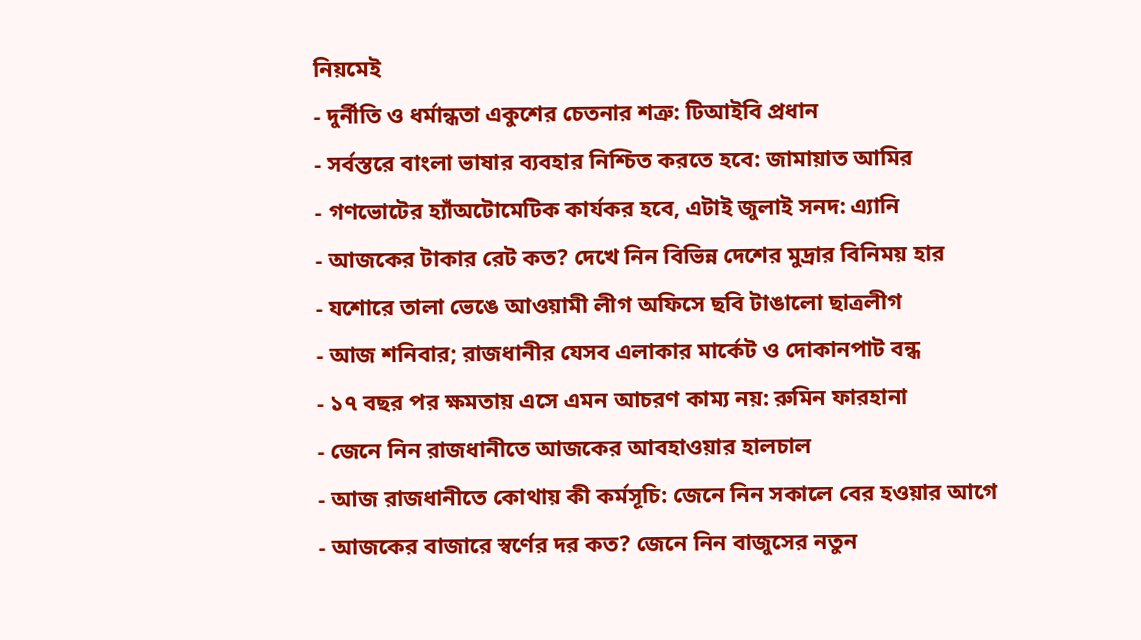নিয়মেই
- দুর্নীতি ও ধর্মান্ধতা একুশের চেতনার শত্রু: টিআইবি প্রধান
- সর্বস্তরে বাংলা ভাষার ব্যবহার নিশ্চিত করতে হবে: জামায়াত আমির
- গণভোটের হ্যাঁঅটোমেটিক কার্যকর হবে, এটাই জুলাই সনদ: এ্যানি
- আজকের টাকার রেট কত? দেখে নিন বিভিন্ন দেশের মুদ্রার বিনিময় হার
- যশোরে তালা ভেঙে আওয়ামী লীগ অফিসে ছবি টাঙালো ছাত্রলীগ
- আজ শনিবার; রাজধানীর যেসব এলাকার মার্কেট ও দোকানপাট বন্ধ
- ১৭ বছর পর ক্ষমতায় এসে এমন আচরণ কাম্য নয়: রুমিন ফারহানা
- জেনে নিন রাজধানীতে আজকের আবহাওয়ার হালচাল
- আজ রাজধানীতে কোথায় কী কর্মসূচি: জেনে নিন সকালে বের হওয়ার আগে
- আজকের বাজারে স্বর্ণের দর কত? জেনে নিন বাজুসের নতুন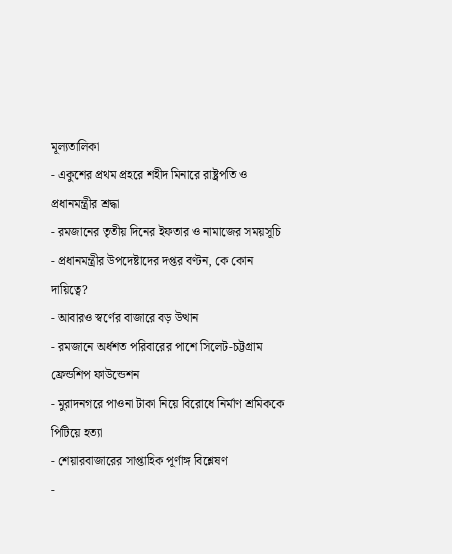মূল্যতালিকা
- একুশের প্রথম প্রহরে শহীদ মিনারে রাষ্ট্রপতি ও প্রধানমন্ত্রীর শ্রদ্ধা
- রমজানের তৃতীয় দিনের ইফতার ও নামাজের সময়সূচি
- প্রধানমন্ত্রীর উপদেষ্টাদের দপ্তর বণ্টন, কে কোন দায়িত্বে?
- আবারও স্বর্ণের বাজারে বড় উত্থান
- রমজানে অর্ধশত পরিবারের পাশে সিলেট-চট্টগ্রাম ফ্রেন্ডশিপ ফাউন্ডেশন
- মুরাদনগরে পাওনা টাকা নিয়ে বিরোধে নির্মাণ শ্রমিককে পিটিয়ে হত্যা
- শেয়ারবাজারের সাপ্তাহিক পূর্ণাঙ্গ বিশ্লেষণ
-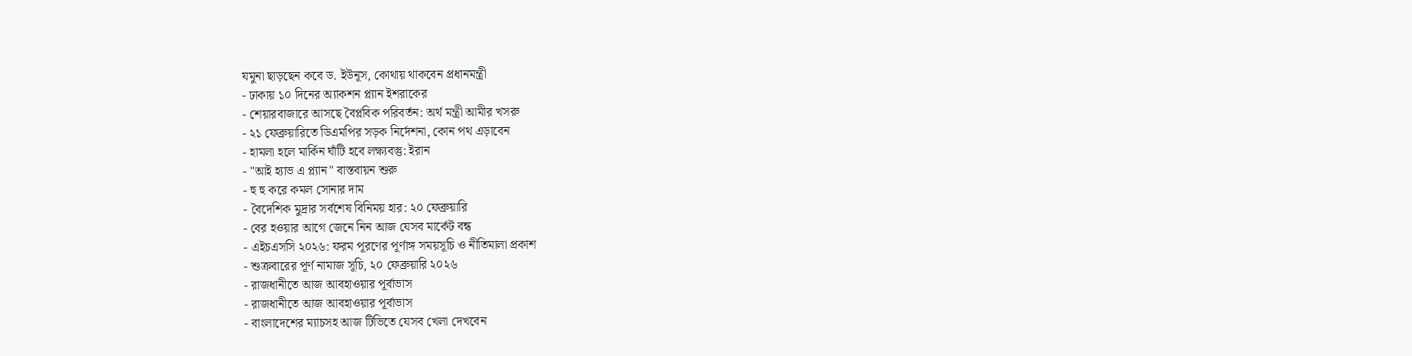যমুনা ছাড়ছেন কবে ড. ইউনূস, কোথায় থাকবেন প্রধানমন্ত্রী
- ঢাকায় ১০ দিনের অ্যাকশন প্ল্যান ইশরাকের
- শেয়ারবাজারে আসছে বৈপ্লবিক পরিবর্তন: অর্থ মন্ত্রী আমীর খসরু
- ২১ ফেব্রুয়ারিতে ডিএমপির সড়ক নির্দেশনা, কোন পথ এড়াবেন
- হামলা হলে মার্কিন ঘাঁটি হবে লক্ষ্যবস্তু: ইরান
- "আই হ্যাভ এ প্ল্যান" বাস্তবায়ন শুরু
- হু হু করে কমল সোনার দাম
- বৈদেশিক মুদ্রার সর্বশেষ বিনিময় হার: ২০ ফেব্রুয়ারি
- বের হওয়ার আগে জেনে নিন আজ যেসব মার্কেট বন্ধ
- এইচএসসি ২০২৬: ফরম পূরণের পূর্ণাঙ্গ সময়সূচি ও নীতিমালা প্রকাশ
- শুক্রবারের পূর্ণ নামাজ সূচি, ২০ ফেব্রুয়ারি ২০২৬
- রাজধানীতে আজ আবহাওয়ার পূর্বাভাস
- রাজধানীতে আজ আবহাওয়ার পূর্বাভাস
- বাংলাদেশের ম্যাচসহ আজ টিভিতে যেসব খেলা দেখবেন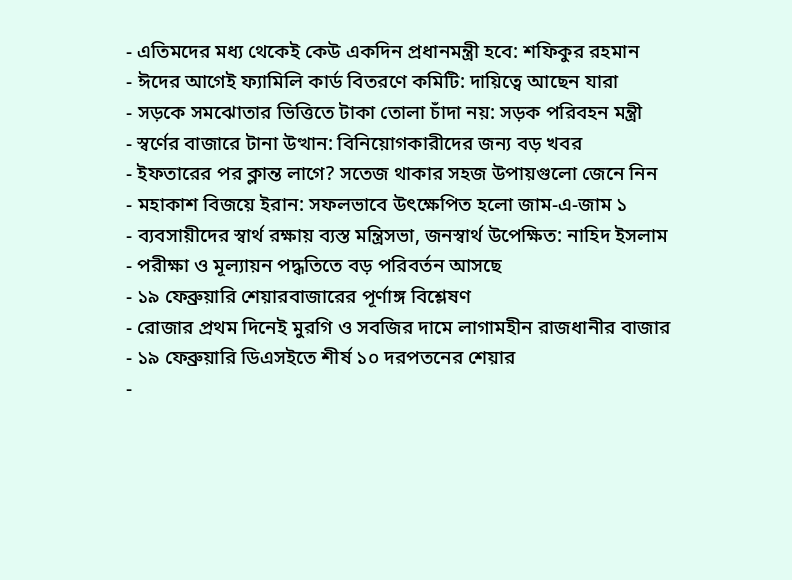- এতিমদের মধ্য থেকেই কেউ একদিন প্রধানমন্ত্রী হবে: শফিকুর রহমান
- ঈদের আগেই ফ্যামিলি কার্ড বিতরণে কমিটি: দায়িত্বে আছেন যারা
- সড়কে সমঝোতার ভিত্তিতে টাকা তোলা চাঁদা নয়: সড়ক পরিবহন মন্ত্রী
- স্বর্ণের বাজারে টানা উত্থান: বিনিয়োগকারীদের জন্য বড় খবর
- ইফতারের পর ক্লান্ত লাগে? সতেজ থাকার সহজ উপায়গুলো জেনে নিন
- মহাকাশ বিজয়ে ইরান: সফলভাবে উৎক্ষেপিত হলো জাম-এ-জাম ১
- ব্যবসায়ীদের স্বার্থ রক্ষায় ব্যস্ত মন্ত্রিসভা, জনস্বার্থ উপেক্ষিত: নাহিদ ইসলাম
- পরীক্ষা ও মূল্যায়ন পদ্ধতিতে বড় পরিবর্তন আসছে
- ১৯ ফেব্রুয়ারি শেয়ারবাজারের পূর্ণাঙ্গ বিশ্লেষণ
- রোজার প্রথম দিনেই মুরগি ও সবজির দামে লাগামহীন রাজধানীর বাজার
- ১৯ ফেব্রুয়ারি ডিএসইতে শীর্ষ ১০ দরপতনের শেয়ার
-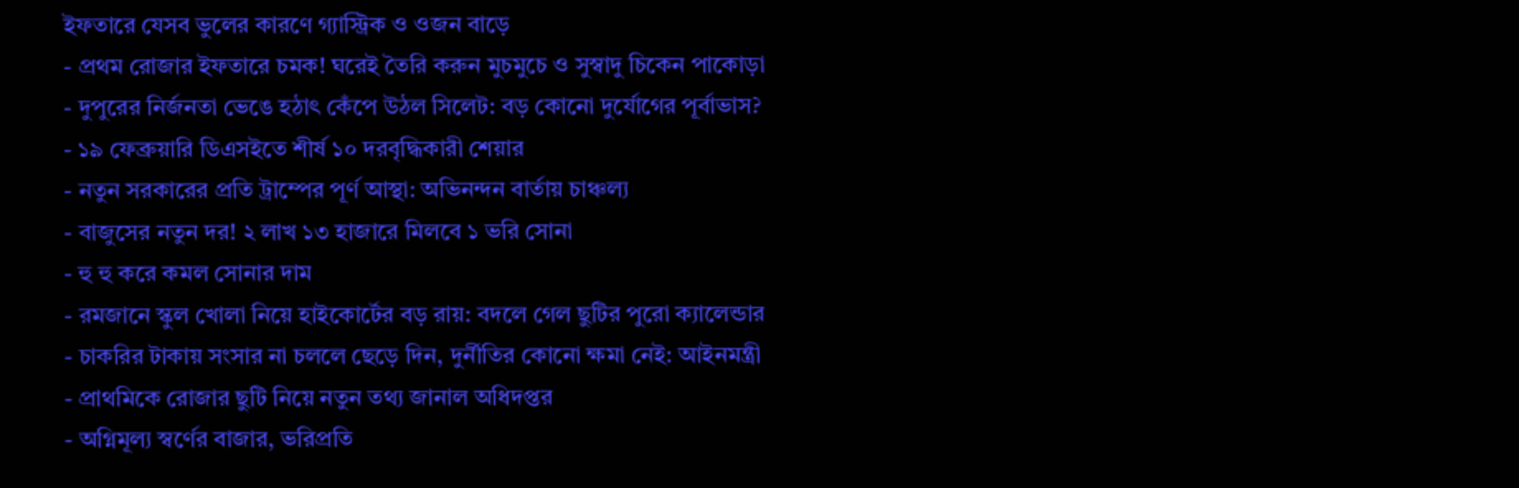ইফতারে যেসব ভুলের কারণে গ্যাস্ট্রিক ও ওজন বাড়ে
- প্রথম রোজার ইফতারে চমক! ঘরেই তৈরি করুন মুচমুচে ও সুস্বাদু চিকেন পাকোড়া
- দুপুরের নির্জনতা ভেঙে হঠাৎ কেঁপে উঠল সিলেট: বড় কোনো দুর্যোগের পূর্বাভাস?
- ১৯ ফেব্রুয়ারি ডিএসইতে শীর্ষ ১০ দরবৃদ্ধিকারী শেয়ার
- নতুন সরকারের প্রতি ট্রাম্পের পূর্ণ আস্থা: অভিনন্দন বার্তায় চাঞ্চল্য
- বাজুসের নতুন দর! ২ লাখ ১৩ হাজারে মিলবে ১ ভরি সোনা
- হু হু করে কমল সোনার দাম
- রমজানে স্কুল খোলা নিয়ে হাইকোর্টের বড় রায়: বদলে গেল ছুটির পুরো ক্যালেন্ডার
- চাকরির টাকায় সংসার না চললে ছেড়ে দিন, দুর্নীতির কোনো ক্ষমা নেই: আইনমন্ত্রী
- প্রাথমিকে রোজার ছুটি নিয়ে নতুন তথ্য জানাল অধিদপ্তর
- অগ্নিমূল্য স্বর্ণের বাজার, ভরিপ্রতি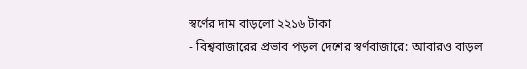স্বর্ণের দাম বাড়লো ২২১৬ টাকা
- বিশ্ববাজারের প্রভাব পড়ল দেশের স্বর্ণবাজারে: আবারও বাড়ল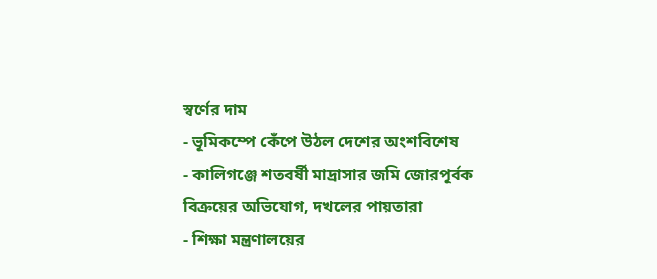স্বর্ণের দাম
- ভূমিকম্পে কেঁপে উঠল দেশের অংশবিশেষ
- কালিগঞ্জে শতবর্ষী মাদ্রাসার জমি জোরপূর্বক বিক্রয়ের অভিযোগ, দখলের পায়তারা
- শিক্ষা মন্ত্রণালয়ের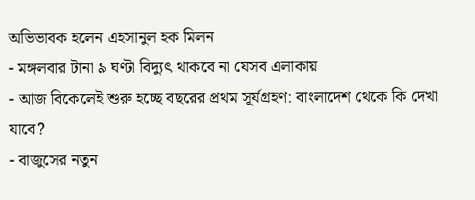অভিভাবক হলেন এহসানুল হক মিলন
- মঙ্গলবার টানা ৯ ঘণ্টা বিদ্যুৎ থাকবে না যেসব এলাকায়
- আজ বিকেলেই শুরু হচ্ছে বছরের প্রথম সূর্যগ্রহণ: বাংলাদেশ থেকে কি দেখা যাবে?
- বাজুসের নতুন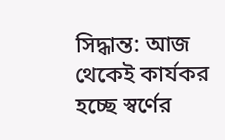সিদ্ধান্ত: আজ থেকেই কার্যকর হচ্ছে স্বর্ণের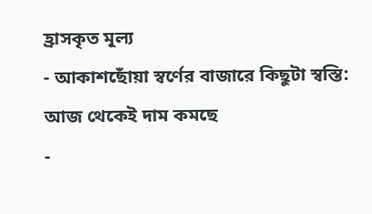হ্রাসকৃত মূল্য
- আকাশছোঁয়া স্বর্ণের বাজারে কিছুটা স্বস্তি: আজ থেকেই দাম কমছে
-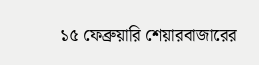১৫ ফেব্রুয়ারি শেয়ারবাজারের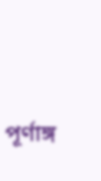পূর্ণাঙ্গ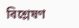বিশ্লেষণ